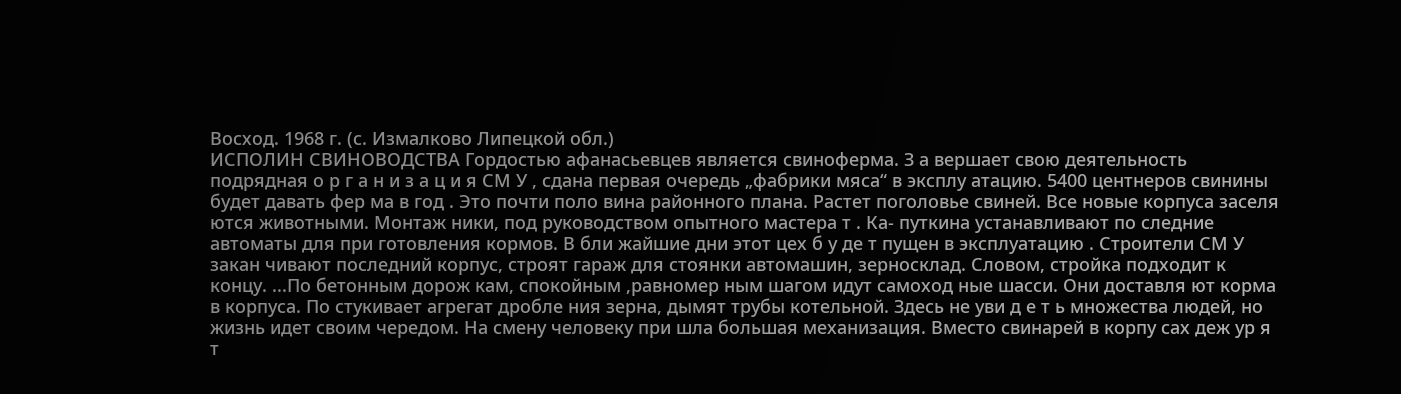Восход. 1968 г. (с. Измалково Липецкой обл.)
ИСПОЛИН СВИНОВОДСТВА Гордостью афанасьевцев является свиноферма. З а вершает свою деятельность подрядная о р г а н и з а ц и я СМ У , сдана первая очередь „фабрики мяса“ в эксплу атацию. 5400 центнеров свинины будет давать фер ма в год . Это почти поло вина районного плана. Растет поголовье свиней. Все новые корпуса заселя ются животными. Монтаж ники, под руководством опытного мастера т . Ка- путкина устанавливают по следние автоматы для при готовления кормов. В бли жайшие дни этот цех б у де т пущен в эксплуатацию . Строители СМ У закан чивают последний корпус, строят гараж для стоянки автомашин, зерносклад. Словом, стройка подходит к концу. ...По бетонным дорож кам, спокойным ,равномер ным шагом идут самоход ные шасси. Они доставля ют корма в корпуса. По стукивает агрегат дробле ния зерна, дымят трубы котельной. Здесь не уви д е т ь множества людей, но жизнь идет своим чередом. На смену человеку при шла большая механизация. Вместо свинарей в корпу сах деж ур я т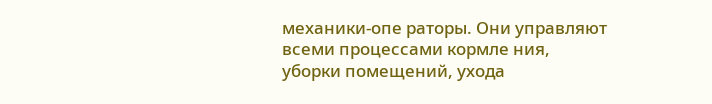механики-опе раторы. Они управляют всеми процессами кормле ния, уборки помещений, ухода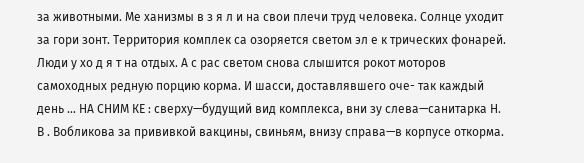за животными. Ме ханизмы в з я л и на свои плечи труд человека. Солнце уходит за гори зонт. Территория комплек са озоряется светом эл е к трических фонарей. Люди у хо д я т на отдых. А с рас светом снова слышится рокот моторов самоходных редную порцию корма. И шасси, доставлявшего оче- так каждый день ... НА СНИМ КЕ : сверху—будущий вид комплекса, вни зу слева—санитарка Н. В . Вобликова за прививкой вакцины, свиньям, внизу справа—в корпусе откорма.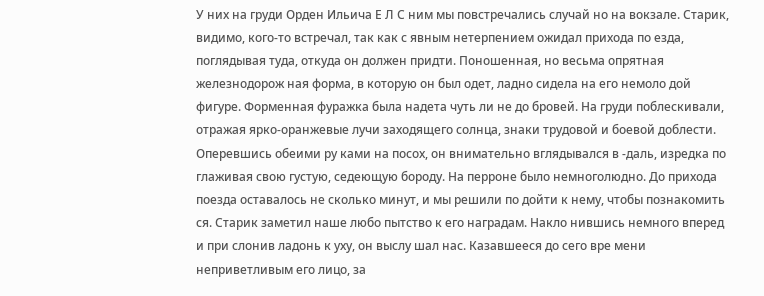У них на груди Орден Ильича Е Л С ним мы повстречались случай но на вокзале. Старик, видимо, кого-то встречал, так как с явным нетерпением ожидал прихода по езда, поглядывая туда, откуда он должен придти. Поношенная, но весьма опрятная железнодорож ная форма, в которую он был одет, ладно сидела на его немоло дой фигуре. Форменная фуражка была надета чуть ли не до бровей. На груди поблескивали, отражая ярко-оранжевые лучи заходящего солнца, знаки трудовой и боевой доблести. Оперевшись обеими ру ками на посох, он внимательно вглядывался в -даль, изредка по глаживая свою густую, седеющую бороду. На перроне было немноголюдно. До прихода поезда оставалось не сколько минут, и мы решили по дойти к нему, чтобы познакомить ся. Старик заметил наше любо пытство к его наградам. Накло нившись немного вперед и при слонив ладонь к уху, он выслу шал нас. Казавшееся до сего вре мени неприветливым его лицо, за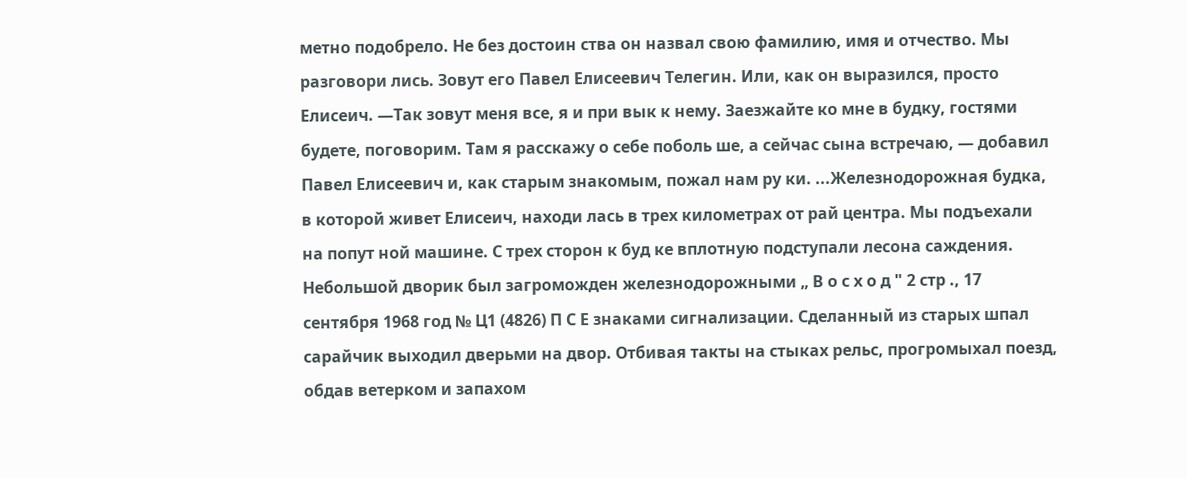метно подобрело. Не без достоин ства он назвал свою фамилию, имя и отчество. Мы разговори лись. Зовут его Павел Елисеевич Телегин. Или, как он выразился, просто Елисеич. —Так зовут меня все, я и при вык к нему. Заезжайте ко мне в будку, гостями будете, поговорим. Там я расскажу о себе поболь ше, а сейчас сына встречаю, — добавил Павел Елисеевич и, как старым знакомым, пожал нам ру ки. ...Железнодорожная будка, в которой живет Елисеич, находи лась в трех километрах от рай центра. Мы подъехали на попут ной машине. С трех сторон к буд ке вплотную подступали лесона саждения. Небольшой дворик был загроможден железнодорожными „ В о с х о д " 2 стр ., 17 сентября 1968 год № Ц1 (4826) П С Е знаками сигнализации. Сделанный из старых шпал сарайчик выходил дверьми на двор. Отбивая такты на стыках рельс, прогромыхал поезд, обдав ветерком и запахом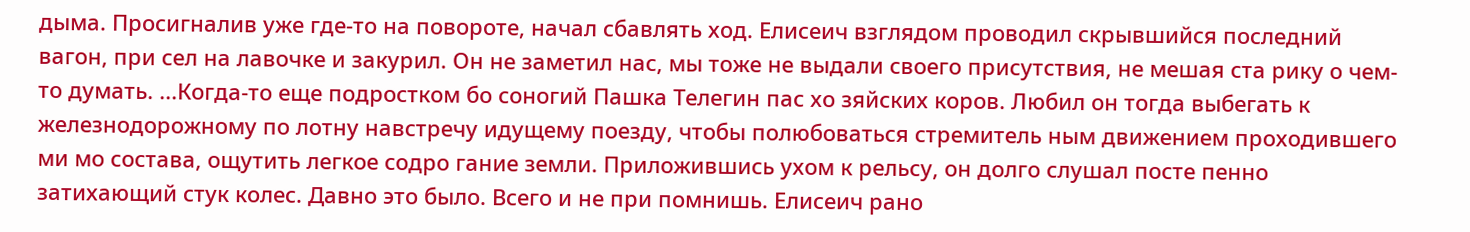дыма. Просигналив уже где-то на повороте, начал сбавлять ход. Елисеич взглядом проводил скрывшийся последний вагон, при сел на лавочке и закурил. Он не заметил нас, мы тоже не выдали своего присутствия, не мешая ста рику о чем-то думать. ...Когда-то еще подростком бо соногий Пашка Телегин пас хо зяйских коров. Любил он тогда выбегать к железнодорожному по лотну навстречу идущему поезду, чтобы полюбоваться стремитель ным движением проходившего ми мо состава, ощутить легкое содро гание земли. Приложившись ухом к рельсу, он долго слушал посте пенно затихающий стук колес. Давно это было. Всего и не при помнишь. Елисеич рано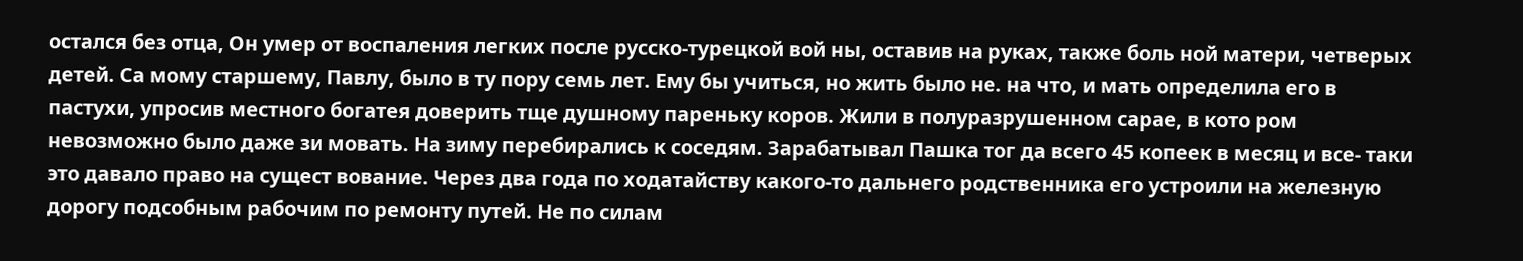остался без отца, Он умер от воспаления легких после русско-турецкой вой ны, оставив на руках, также боль ной матери, четверых детей. Са мому старшему, Павлу, было в ту пору семь лет. Ему бы учиться, но жить было не. на что, и мать определила его в пастухи, упросив местного богатея доверить тще душному пареньку коров. Жили в полуразрушенном сарае, в кото ром невозможно было даже зи мовать. На зиму перебирались к соседям. Зарабатывал Пашка тог да всего 45 копеек в месяц и все- таки это давало право на сущест вование. Через два года по ходатайству какого-то дальнего родственника его устроили на железную дорогу подсобным рабочим по ремонту путей. Не по силам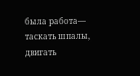была работа— таскать шпалы, двигать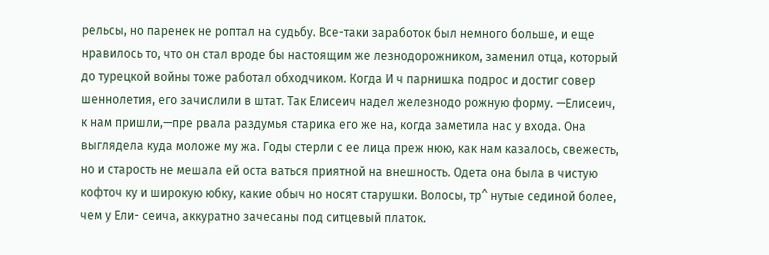рельсы, но паренек не роптал на судьбу. Все-таки заработок был немного больше, и еще нравилось то, что он стал вроде бы настоящим же лезнодорожником, заменил отца, который до турецкой войны тоже работал обходчиком. Когда И ч парнишка подрос и достиг совер шеннолетия, его зачислили в штат. Так Елисеич надел железнодо рожную форму. —Елисеич, к нам пришли,—пре рвала раздумья старика его же на, когда заметила нас у входа. Она выглядела куда моложе му жа. Годы стерли с ее лица преж нюю, как нам казалось, свежесть, но и старость не мешала ей оста ваться приятной на внешность. Одета она была в чистую кофточ ку и широкую юбку, какие обыч но носят старушки. Волосы, тр^ нутые сединой более, чем у Ели- сеича, аккуратно зачесаны под ситцевый платок.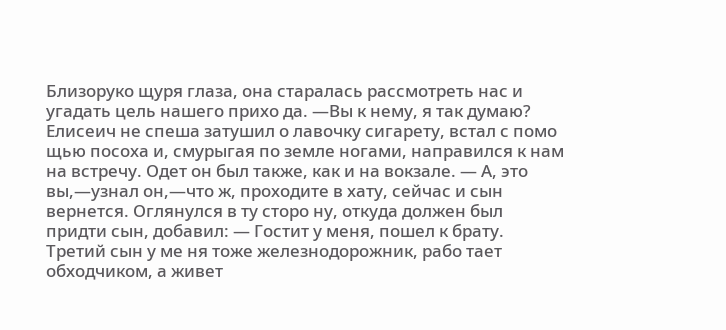Близоруко щуря глаза, она старалась рассмотреть нас и угадать цель нашего прихо да. —Вы к нему, я так думаю? Елисеич не спеша затушил о лавочку сигарету, встал с помо щью посоха и, смурыгая по земле ногами, направился к нам на встречу. Одет он был также, как и на вокзале. — А, это вы,—узнал он,—что ж, проходите в хату, сейчас и сын вернется. Оглянулся в ту сторо ну, откуда должен был придти сын, добавил: — Гостит у меня, пошел к брату. Третий сын у ме ня тоже железнодорожник, рабо тает обходчиком, а живет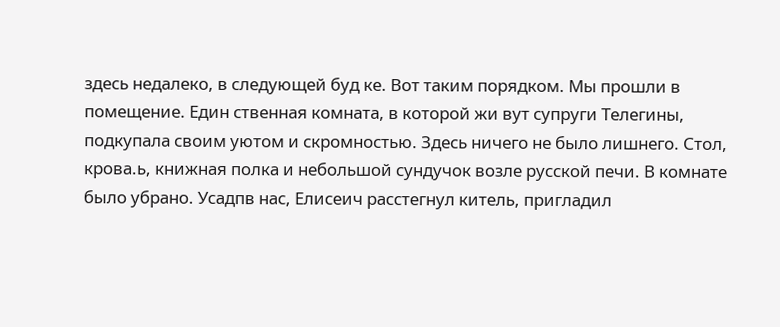здесь недалеко, в следующей буд ке. Вот таким порядком. Мы прошли в помещение. Един ственная комната, в которой жи вут супруги Телегины, подкупала своим уютом и скромностью. Здесь ничего не было лишнего. Стол, крова.ь, книжная полка и небольшой сундучок возле русской печи. В комнате было убрано. Усадпв нас, Елисеич расстегнул китель, пригладил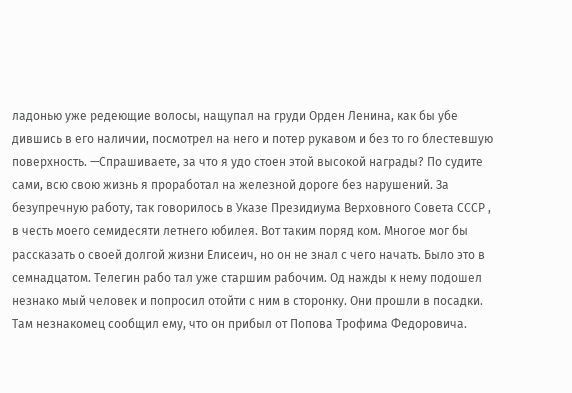ладонью уже редеющие волосы, нащупал на груди Орден Ленина, как бы убе дившись в его наличии, посмотрел на него и потер рукавом и без то го блестевшую поверхность. —Спрашиваете, за что я удо стоен этой высокой награды? По судите сами, всю свою жизнь я проработал на железной дороге без нарушений. За безупречную работу, так говорилось в Указе Президиума Верховного Совета СССР , в честь моего семидесяти летнего юбилея. Вот таким поряд ком. Многое мог бы рассказать о своей долгой жизни Елисеич, но он не знал с чего начать. Было это в семнадцатом. Телегин рабо тал уже старшим рабочим. Од нажды к нему подошел незнако мый человек и попросил отойти с ним в сторонку. Они прошли в посадки. Там незнакомец сообщил ему, что он прибыл от Попова Трофима Федоровича.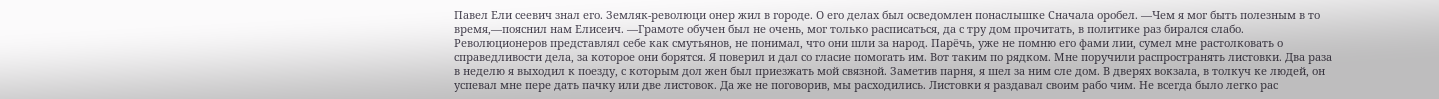Павел Ели сеевич знал его. Земляк-революци онер жил в городе. О его делах был осведомлен понаслышке Сначала оробел. —Чем я мог быть полезным в то время,—пояснил нам Елисеич. —Грамоте обучен был не очень, мог только расписаться, да с тру дом прочитать, в политике раз бирался слабо. Революционеров представлял себе как смутьянов, не понимал, что они шли за народ. Парёчь, уже не помню его фами лии, сумел мне растолковать о справедливости дела, за которое они борятся. Я поверил и дал со гласие помогать им. Вот таким по рядком. Мне поручили распространять листовки. Два раза в неделю я выходил к поезду, с которым дол жен был приезжать мой связной. Заметив парня, я шел за ним сле дом. В дверях вокзала, в толкуч ке людей, он успевал мне пере дать пачку или две листовок. Да же не поговорив, мы расходились. Листовки я раздавал своим рабо чим. Не всегда было легко рас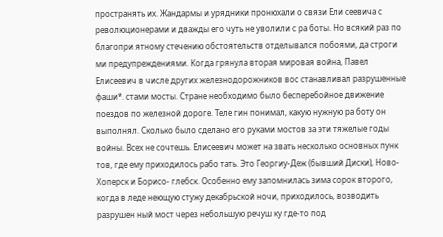пространять их. Жандармы и урядники пронюхали о связи Ели сеевича с революционерами и дважды его чуть не уволили с ра боты. Но всякий раз по благопри ятному стечению обстоятельств отделывался побоями, да строги ми предупреждениями. Когда грянула вторая мировая война, Павел Елисеевич в числе других железнодорожников вос станавливал разрушенные фаши*. стами мосты. Стране необходимо было бесперебойное движение поездов по железной дороге. Теле гин понимал, какую нужную ра боту он выполнял. Сколько было сделано его руками мостов за эти тяжелые годы войны. Всех не сочтешь. Елисеевич может на звать несколько основных пунк тов, где ему приходилось рабо тать. Это Георгиу-Деж (бывший Диски), Ново-Хоперск и Борисо- глебск. Особенно ему запомнилась зима сорок второго, когда в леде неющую стужу декабрьской ночи, приходилось, возводить разрушен ный мост через небольшую речуш ку где-то под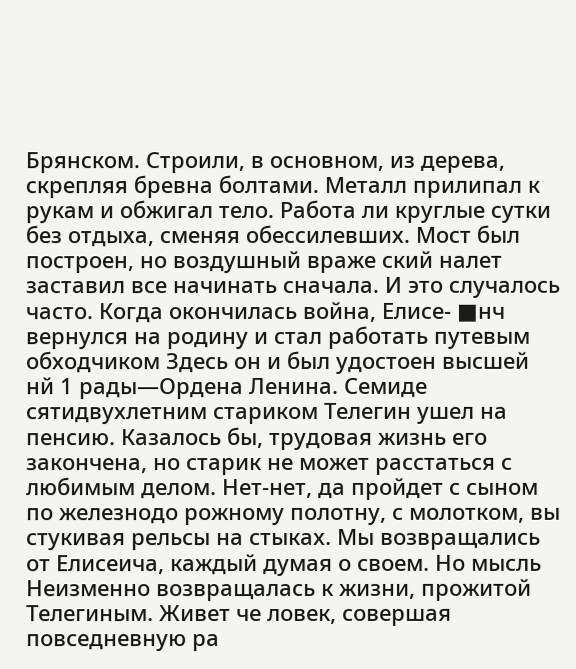Брянском. Строили, в основном, из дерева, скрепляя бревна болтами. Металл прилипал к рукам и обжигал тело. Работа ли круглые сутки без отдыха, сменяя обессилевших. Мост был построен, но воздушный враже ский налет заставил все начинать сначала. И это случалось часто. Когда окончилась война, Елисе- ■нч вернулся на родину и стал работать путевым обходчиком Здесь он и был удостоен высшей нй 1 рады—Ордена Ленина. Семиде сятидвухлетним стариком Телегин ушел на пенсию. Казалось бы, трудовая жизнь его закончена, но старик не может расстаться с любимым делом. Нет-нет, да пройдет с сыном по железнодо рожному полотну, с молотком, вы стукивая рельсы на стыках. Мы возвращались от Елисеича, каждый думая о своем. Но мысль Неизменно возвращалась к жизни, прожитой Телегиным. Живет че ловек, совершая повседневную ра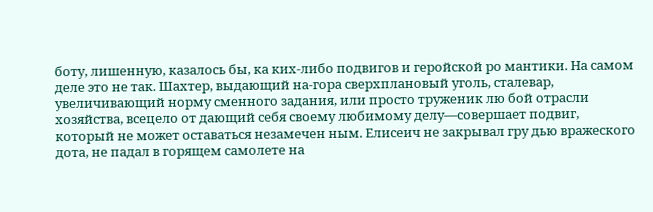боту, лишенную, казалось бы, ка ких-либо подвигов и геройской ро мантики. На самом деле это не так. Шахтер, выдающий на-гора сверхплановый уголь, сталевар, увеличивающий норму сменного задания, или просто труженик лю бой отрасли хозяйства, всецело от дающий себя своему любимому делу—совершает подвиг, который не может оставаться незамечен ным. Елисеич не закрывал гру дью вражеского дота, не падал в горящем самолете на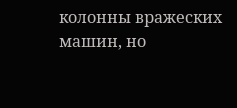колонны вражеских машин, но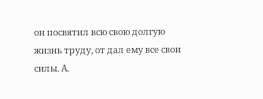он посвятил всю свою долгую жизнь труду, от дал ему все свои силы. А.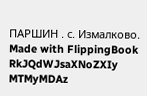ПАРШИН . с. Измалково.
Made with FlippingBook
RkJQdWJsaXNoZXIy MTMyMDAz